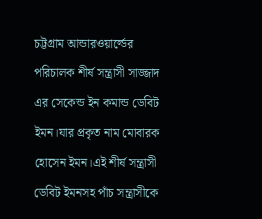চট্টগ্রাম আন্ডারওয়ার্ল্ডের পরিচালক শীর্ষ সন্ত্রাসী সাজ্জাদ এর সেকেন্ড ইন কমান্ড ডেবিট ইমন।যার প্রকৃত নাম মোবারক হোসেন ইমন।এই শীর্ষ সন্ত্রাসী ডেবিট ইমনসহ পাঁচ সন্ত্রাসীকে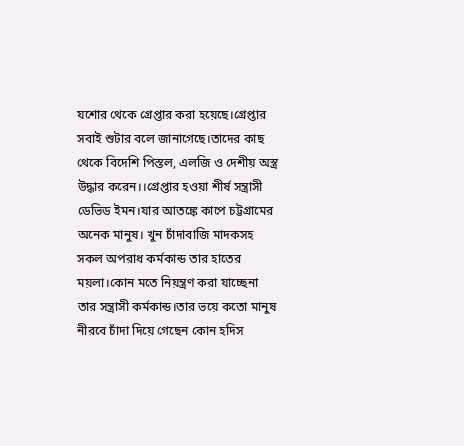যশোর থেকে গ্রেপ্তার করা হয়েছে।গ্রেপ্তার সবাই শুটার বলে জানাগেছে।তাদের কাছ থেকে বিদেশি পিস্তল, এলজি ও দেশীয় অস্ত্র উদ্ধার করেন।।গ্রেপ্তার হওয়া শীর্ষ সন্ত্রাসী ডেভিড ইমন।যার আতঙ্কে কাপে চট্টগ্রামের অনেক মানুষ। খুন চাঁদাবাজি মাদকসহ সকল অপরাধ কর্মকান্ড তার হাতের ময়লা।কোন মতে নিয়ন্ত্রণ করা যাচ্ছেনা তার সন্ত্রাসী কর্মকান্ড।তার ভয়ে কতো মানুষ নীরবে চাঁদা দিয়ে গেছেন কোন হদিস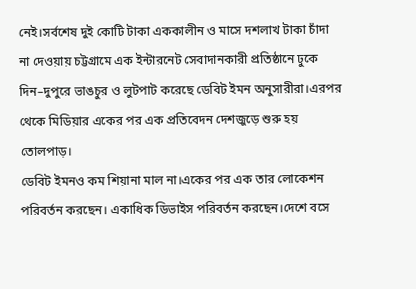নেই।সর্বশেষ দুই কোটি টাকা এককালীন ও মাসে দশলাখ টাকা চাঁদা না দেওয়ায় চট্টগ্রামে এক ইন্টারনেট সেবাদানকারী প্রতিষ্ঠানে ঢুকে দিন–দুপুরে ভাঙচুর ও লুটপাট করেছে ডেবিট ইমন অনুসারীরা।এরপর থেকে মিডিয়ার একের পর এক প্রতিবেদন দেশজুড়ে শুরু হয় তোলপাড়।
ডেবিট ইমনও কম শিয়ানা মাল না।একের পর এক তার লোকেশন পরিবর্তন করছেন। একাধিক ডিভাইস পরিবর্তন করছেন।দেশে বসে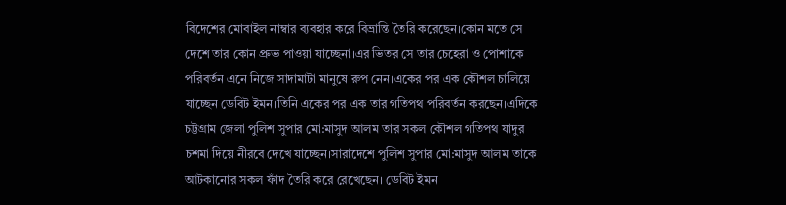বিদেশের মোবাইল নাম্বার ব্যবহার করে বিভ্রান্তি তৈরি করেছেন।কোন মতে সে দেশে তার কোন প্রুভ পাওয়া যাচ্ছেনা।এর ভিতর সে তার চেহেরা ও পোশাকে পরিবর্তন এনে নিজে সাদামাটা মানুষে রুপ নেন।একের পর এক কৌশল চালিয়ে যাচ্ছেন ডেবিট ইমন।তিনি একের পর এক তার গতিপথ পরিবর্তন করছেন।এদিকে চট্টগ্রাম জেলা পুলিশ সুপার মো:মাসুদ আলম তার সকল কৌশল গতিপথ যাদুর চশমা দিয়ে নীরবে দেখে যাচ্ছেন।সারাদেশে পুলিশ সুপার মো:মাসুদ আলম তাকে আটকানোর সকল ফাঁদ তৈরি করে রেখেছেন। ডেবিট ইমন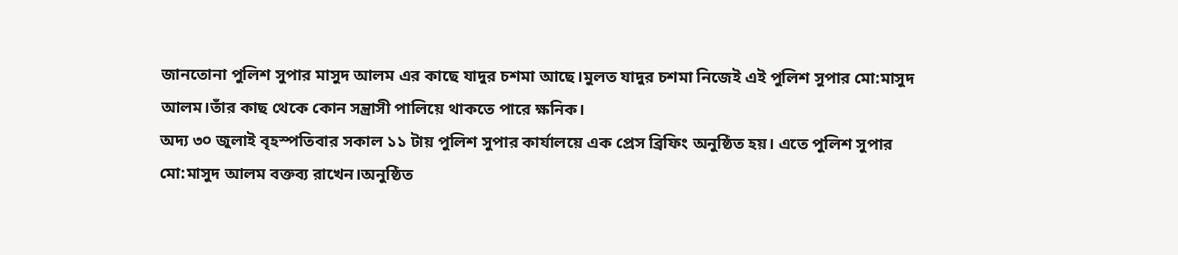জানতোনা পুলিশ সুপার মাসুদ আলম এর কাছে যাদুর চশমা আছে।মুলত যাদুর চশমা নিজেই এই পুলিশ সুপার মো:মাসুদ আলম।তাঁর কাছ থেকে কোন সন্ত্রাসী পালিয়ে থাকতে পারে ক্ষনিক।
অদ্য ৩০ জুলাই বৃহস্পতিবার সকাল ১১ টায় পুলিশ সুপার কার্যালয়ে এক প্রেস ব্রিফিং অনুষ্ঠিত হয়। এতে পুলিশ সুপার মো:মাসুদ আলম বক্তব্য রাখেন।অনুষ্ঠিত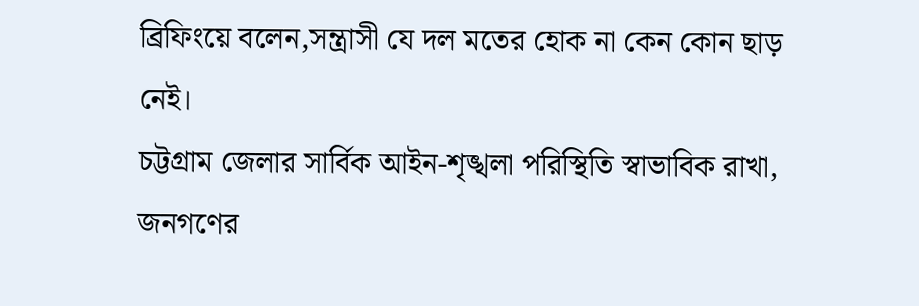ব্রিফিংয়ে বলেন,সন্ত্রাসী যে দল মতের হোক না কেন কোন ছাড় নেই।
চট্টগ্রাম জেলার সার্বিক আইন-শৃঙ্খলা পরিস্থিতি স্বাভাবিক রাখা, জনগণের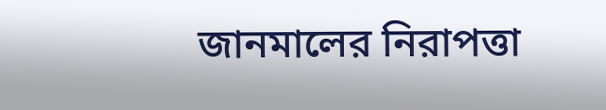জানমালের নিরাপত্তা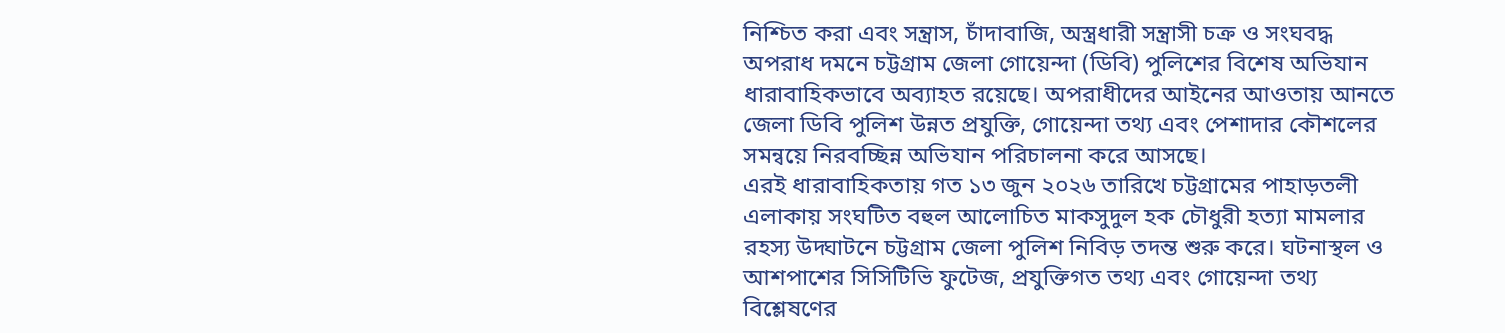নিশ্চিত করা এবং সন্ত্রাস, চাঁদাবাজি, অস্ত্রধারী সন্ত্রাসী চক্র ও সংঘবদ্ধ অপরাধ দমনে চট্টগ্রাম জেলা গোয়েন্দা (ডিবি) পুলিশের বিশেষ অভিযান ধারাবাহিকভাবে অব্যাহত রয়েছে। অপরাধীদের আইনের আওতায় আনতে জেলা ডিবি পুলিশ উন্নত প্রযুক্তি, গোয়েন্দা তথ্য এবং পেশাদার কৌশলের সমন্বয়ে নিরবচ্ছিন্ন অভিযান পরিচালনা করে আসছে।
এরই ধারাবাহিকতায় গত ১৩ জুন ২০২৬ তারিখে চট্টগ্রামের পাহাড়তলী এলাকায় সংঘটিত বহুল আলোচিত মাকসুদুল হক চৌধুরী হত্যা মামলার রহস্য উদ্ঘাটনে চট্টগ্রাম জেলা পুলিশ নিবিড় তদন্ত শুরু করে। ঘটনাস্থল ও আশপাশের সিসিটিভি ফুটেজ, প্রযুক্তিগত তথ্য এবং গোয়েন্দা তথ্য বিশ্লেষণের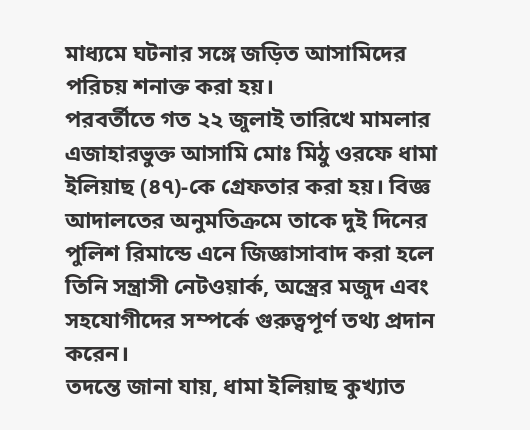মাধ্যমে ঘটনার সঙ্গে জড়িত আসামিদের পরিচয় শনাক্ত করা হয়।
পরবর্তীতে গত ২২ জুলাই তারিখে মামলার এজাহারভুক্ত আসামি মোঃ মিঠু ওরফে ধামা ইলিয়াছ (৪৭)-কে গ্রেফতার করা হয়। বিজ্ঞ আদালতের অনুমতিক্রমে তাকে দুই দিনের পুলিশ রিমান্ডে এনে জিজ্ঞাসাবাদ করা হলে তিনি সন্ত্রাসী নেটওয়ার্ক, অস্ত্রের মজুদ এবং সহযোগীদের সম্পর্কে গুরুত্বপূর্ণ তথ্য প্রদান করেন।
তদন্তে জানা যায়, ধামা ইলিয়াছ কুখ্যাত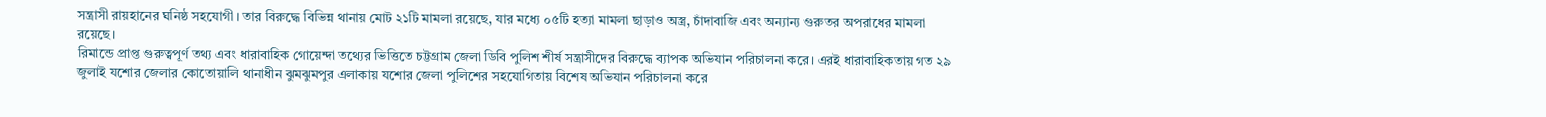সন্ত্রাসী রায়হানের ঘনিষ্ঠ সহযোগী। তার বিরুদ্ধে বিভিন্ন থানায় মোট ২১টি মামলা রয়েছে, যার মধ্যে ০৫টি হত্যা মামলা ছাড়াও অস্ত্র, চাঁদাবাজি এবং অন্যান্য গুরুতর অপরাধের মামলা রয়েছে।
রিমান্ডে প্রাপ্ত গুরুত্বপূর্ণ তথ্য এবং ধারাবাহিক গোয়েন্দা তথ্যের ভিত্তিতে চট্টগ্রাম জেলা ডিবি পুলিশ শীর্ষ সন্ত্রাসীদের বিরুদ্ধে ব্যাপক অভিযান পরিচালনা করে। এরই ধারাবাহিকতায় গত ২৯ জুলাই যশোর জেলার কোতোয়ালি থানাধীন ঝুমঝুমপুর এলাকায় যশোর জেলা পুলিশের সহযোগিতায় বিশেষ অভিযান পরিচালনা করে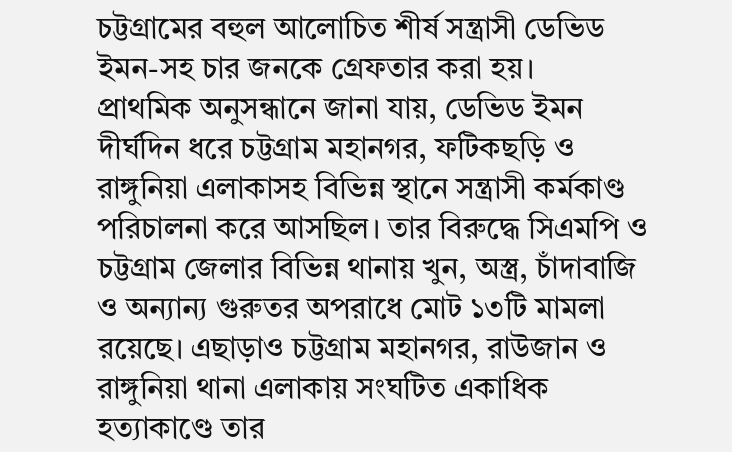চট্টগ্রামের বহুল আলোচিত শীর্ষ সন্ত্রাসী ডেভিড ইমন-সহ চার জনকে গ্রেফতার করা হয়।
প্রাথমিক অনুসন্ধানে জানা যায়, ডেভিড ইমন দীর্ঘদিন ধরে চট্টগ্রাম মহানগর, ফটিকছড়ি ও রাঙ্গুনিয়া এলাকাসহ বিভিন্ন স্থানে সন্ত্রাসী কর্মকাণ্ড পরিচালনা করে আসছিল। তার বিরুদ্ধে সিএমপি ও চট্টগ্রাম জেলার বিভিন্ন থানায় খুন, অস্ত্র, চাঁদাবাজি ও অন্যান্য গুরুতর অপরাধে মোট ১৩টি মামলা রয়েছে। এছাড়াও চট্টগ্রাম মহানগর, রাউজান ও রাঙ্গুনিয়া থানা এলাকায় সংঘটিত একাধিক হত্যাকাণ্ডে তার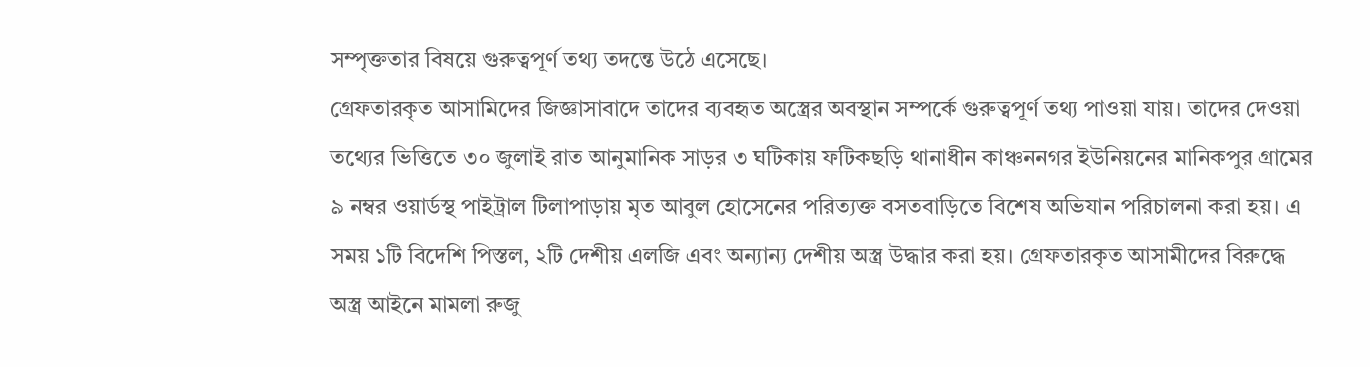সম্পৃক্ততার বিষয়ে গুরুত্বপূর্ণ তথ্য তদন্তে উঠে এসেছে।
গ্রেফতারকৃত আসামিদের জিজ্ঞাসাবাদে তাদের ব্যবহৃত অস্ত্রের অবস্থান সম্পর্কে গুরুত্বপূর্ণ তথ্য পাওয়া যায়। তাদের দেওয়া তথ্যের ভিত্তিতে ৩০ জুলাই রাত আনুমানিক সাড়র ৩ ঘটিকায় ফটিকছড়ি থানাধীন কাঞ্চননগর ইউনিয়নের মানিকপুর গ্রামের ৯ নম্বর ওয়ার্ডস্থ পাইট্রাল টিলাপাড়ায় মৃত আবুল হোসেনের পরিত্যক্ত বসতবাড়িতে বিশেষ অভিযান পরিচালনা করা হয়। এ সময় ১টি বিদেশি পিস্তল, ২টি দেশীয় এলজি এবং অন্যান্য দেশীয় অস্ত্র উদ্ধার করা হয়। গ্রেফতারকৃত আসামীদের বিরুদ্ধে অস্ত্র আইনে মামলা রুজু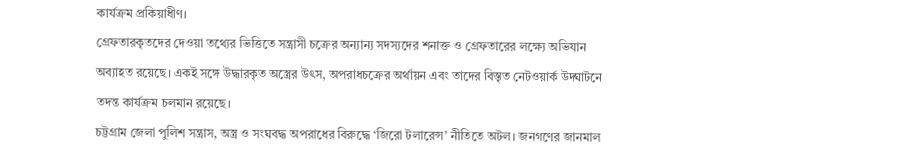কার্যক্রম প্রকিয়াধীণ।
গ্রেফতারকৃতদের দেওয়া তথ্যের ভিত্তিতে সন্ত্রাসী চক্রের অন্যান্য সদস্যদের শনাক্ত ও গ্রেফতারের লক্ষ্যে অভিযান অব্যাহত রয়েছে। একই সঙ্গে উদ্ধারকৃত অস্ত্রের উৎস, অপরাধচক্রের অর্থায়ন এবং তাদের বিস্তৃত নেটওয়ার্ক উদ্ঘাটনে তদন্ত কার্যক্রম চলমান রয়েছে।
চট্টগ্রাম জেলা পুলিশ সন্ত্রাস, অস্ত্র ও সংঘবদ্ধ অপরাধের বিরুদ্ধে ‘জিরো টলারেন্স’ নীতিতে অটল। জনগণের জানমাল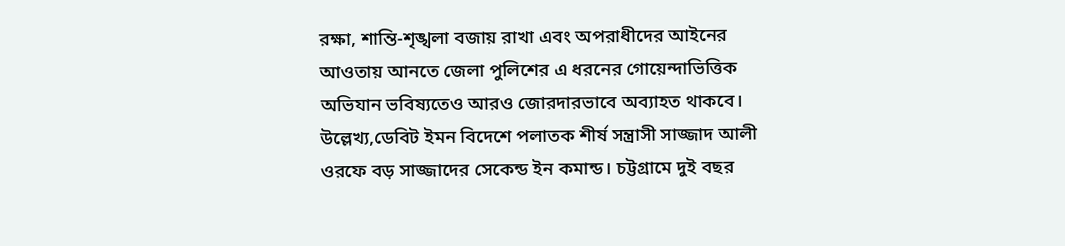রক্ষা, শান্তি-শৃঙ্খলা বজায় রাখা এবং অপরাধীদের আইনের আওতায় আনতে জেলা পুলিশের এ ধরনের গোয়েন্দাভিত্তিক অভিযান ভবিষ্যতেও আরও জোরদারভাবে অব্যাহত থাকবে।
উল্লেখ্য,ডেবিট ইমন বিদেশে পলাতক শীর্ষ সন্ত্রাসী সাজ্জাদ আলী ওরফে বড় সাজ্জাদের সেকেন্ড ইন কমান্ড। চট্টগ্রামে দুই বছর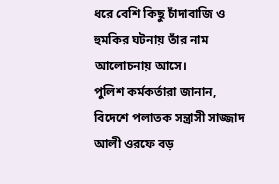ধরে বেশি কিছু চাঁদাবাজি ও হুমকির ঘটনায় তাঁর নাম আলোচনায় আসে।
পুলিশ কর্মকর্তারা জানান, বিদেশে পলাতক সন্ত্রাসী সাজ্জাদ আলী ওরফে বড়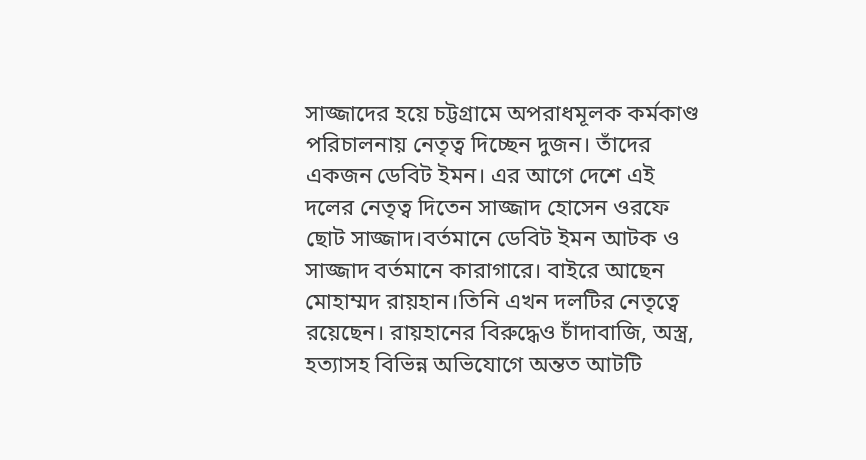সাজ্জাদের হয়ে চট্টগ্রামে অপরাধমূলক কর্মকাণ্ড পরিচালনায় নেতৃত্ব দিচ্ছেন দুজন। তাঁদের একজন ডেবিট ইমন। এর আগে দেশে এই দলের নেতৃত্ব দিতেন সাজ্জাদ হোসেন ওরফে ছোট সাজ্জাদ।বর্তমানে ডেবিট ইমন আটক ও সাজ্জাদ বর্তমানে কারাগারে। বাইরে আছেন মোহাম্মদ রায়হান।তিনি এখন দলটির নেতৃত্বে রয়েছেন। রায়হানের বিরুদ্ধেও চাঁদাবাজি, অস্ত্র, হত্যাসহ বিভিন্ন অভিযোগে অন্তত আটটি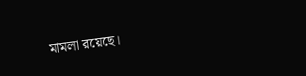মামলা রয়েছে।